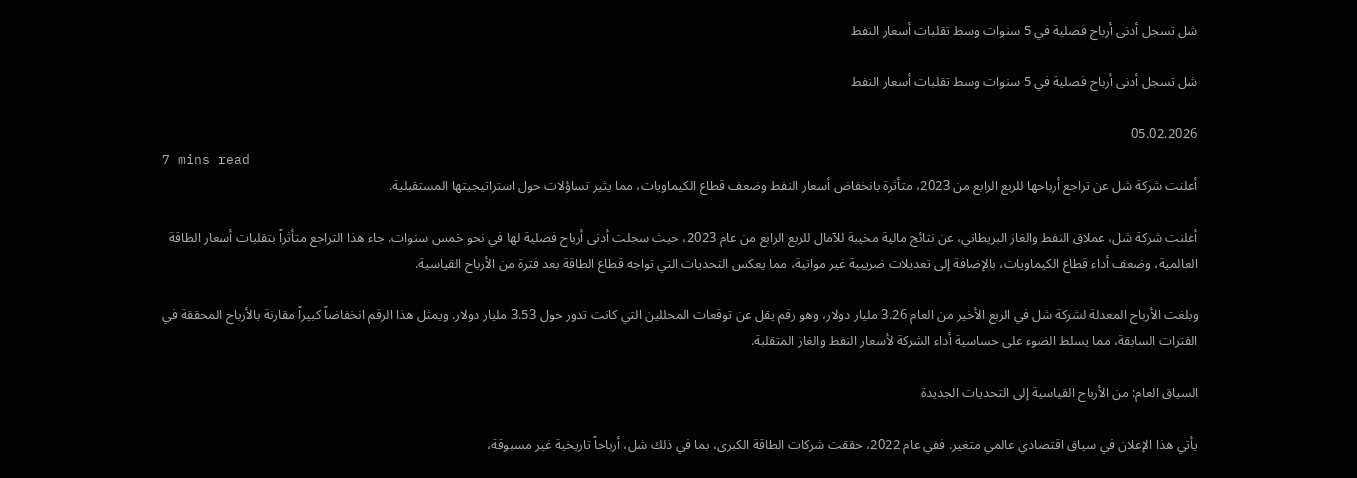شل تسجل أدنى أرباح فصلية في 5 سنوات وسط تقلبات أسعار النفط

شل تسجل أدنى أرباح فصلية في 5 سنوات وسط تقلبات أسعار النفط

05.02.2026
7 mins read
أعلنت شركة شل عن تراجع أرباحها للربع الرابع من 2023، متأثرة بانخفاض أسعار النفط وضعف قطاع الكيماويات، مما يثير تساؤلات حول استراتيجيتها المستقبلية.

أعلنت شركة شل، عملاق النفط والغاز البريطاني، عن نتائج مالية مخيبة للآمال للربع الرابع من عام 2023، حيث سجلت أدنى أرباح فصلية لها في نحو خمس سنوات. جاء هذا التراجع متأثراً بتقلبات أسعار الطاقة العالمية، وضعف أداء قطاع الكيماويات، بالإضافة إلى تعديلات ضريبية غير مواتية، مما يعكس التحديات التي تواجه قطاع الطاقة بعد فترة من الأرباح القياسية.

وبلغت الأرباح المعدلة لشركة شل في الربع الأخير من العام 3.26 مليار دولار، وهو رقم يقل عن توقعات المحللين التي كانت تدور حول 3.53 مليار دولار. ويمثل هذا الرقم انخفاضاً كبيراً مقارنة بالأرباح المحققة في الفترات السابقة، مما يسلط الضوء على حساسية أداء الشركة لأسعار النفط والغاز المتقلبة.

السياق العام: من الأرباح القياسية إلى التحديات الجديدة

يأتي هذا الإعلان في سياق اقتصادي عالمي متغير. ففي عام 2022، حققت شركات الطاقة الكبرى، بما في ذلك شل، أرباحاً تاريخية غير مسبوقة،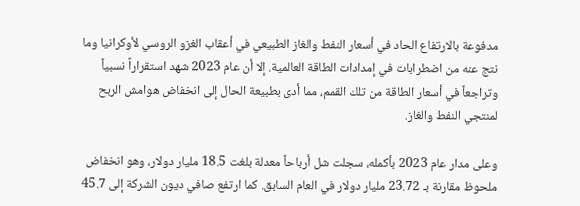مدفوعة بالارتفاع الحاد في أسعار النفط والغاز الطبيعي في أعقاب الغزو الروسي لأوكرانيا وما نتج عنه من اضطرابات في إمدادات الطاقة العالمية. إلا أن عام 2023 شهد استقراراً نسبياً وتراجعاً في أسعار الطاقة من تلك القمم، مما أدى بطبيعة الحال إلى انخفاض هوامش الربح لمنتجي النفط والغاز.

وعلى مدار عام 2023 بأكمله، سجلت شل أرباحاً معدلة بلغت 18.5 مليار دولار، وهو انخفاض ملحوظ مقارنة بـ 23.72 مليار دولار في العام السابق. كما ارتفع صافي ديون الشركة إلى 45.7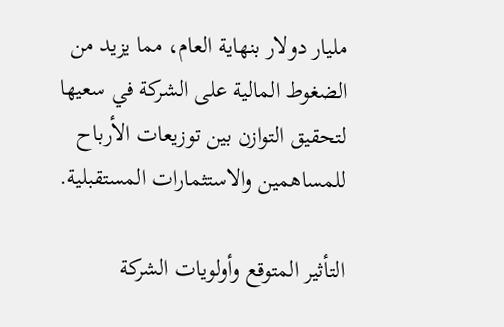مليار دولار بنهاية العام، مما يزيد من الضغوط المالية على الشركة في سعيها لتحقيق التوازن بين توزيعات الأرباح للمساهمين والاستثمارات المستقبلية.

التأثير المتوقع وأولويات الشركة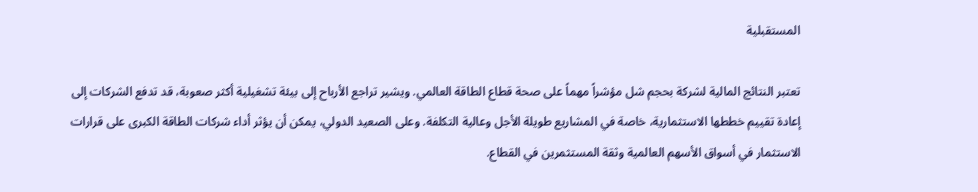المستقبلية

تعتبر النتائج المالية لشركة بحجم شل مؤشراً مهماً على صحة قطاع الطاقة العالمي. ويشير تراجع الأرباح إلى بيئة تشغيلية أكثر صعوبة، قد تدفع الشركات إلى إعادة تقييم خططها الاستثمارية، خاصة في المشاريع طويلة الأجل وعالية التكلفة. وعلى الصعيد الدولي، يمكن أن يؤثر أداء شركات الطاقة الكبرى على قرارات الاستثمار في أسواق الأسهم العالمية وثقة المستثمرين في القطاع.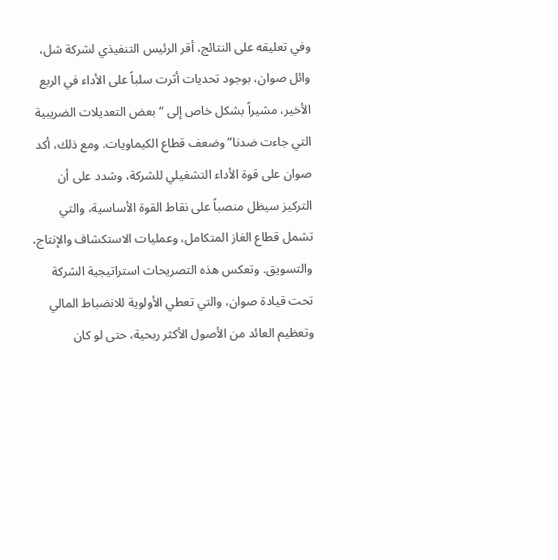وفي تعليقه على النتائج، أقر الرئيس التنفيذي لشركة شل، وائل صوان، بوجود تحديات أثرت سلباً على الأداء في الربع الأخير، مشيراً بشكل خاص إلى “بعض التعديلات الضريبية التي جاءت ضدنا” وضعف قطاع الكيماويات. ومع ذلك، أكد صوان على قوة الأداء التشغيلي للشركة، وشدد على أن التركيز سيظل منصباً على نقاط القوة الأساسية، والتي تشمل قطاع الغاز المتكامل، وعمليات الاستكشاف والإنتاج، والتسويق. وتعكس هذه التصريحات استراتيجية الشركة تحت قيادة صوان، والتي تعطي الأولوية للانضباط المالي وتعظيم العائد من الأصول الأكثر ربحية، حتى لو كان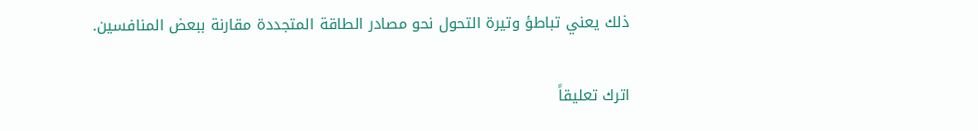ذلك يعني تباطؤ وتيرة التحول نحو مصادر الطاقة المتجددة مقارنة ببعض المنافسين.

اترك تعليقاً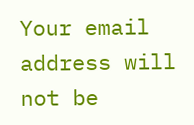Your email address will not be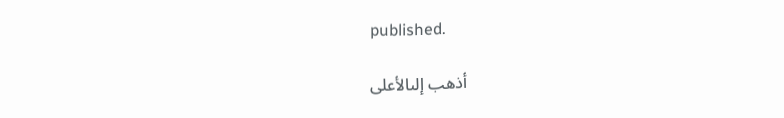published.

أذهب إلىالأعلى